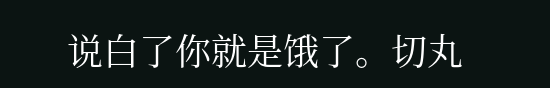说白了你就是饿了。切丸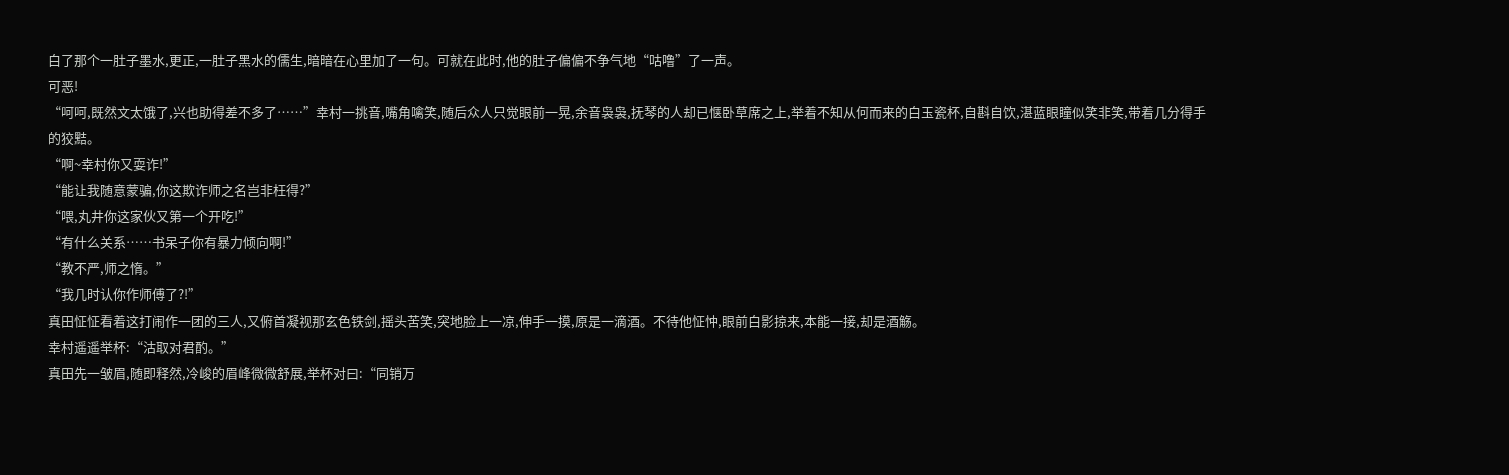白了那个一肚子墨水,更正,一肚子黑水的儒生,暗暗在心里加了一句。可就在此时,他的肚子偏偏不争气地“咕噜”了一声。
可恶!
“呵呵,既然文太饿了,兴也助得差不多了……”幸村一挑音,嘴角噙笑,随后众人只觉眼前一晃,余音袅袅,抚琴的人却已惬卧草席之上,举着不知从何而来的白玉瓷杯,自斟自饮,湛蓝眼瞳似笑非笑,带着几分得手的狡黠。
“啊~幸村你又耍诈!”
“能让我随意蒙骗,你这欺诈师之名岂非枉得?”
“喂,丸井你这家伙又第一个开吃!”
“有什么关系……书呆子你有暴力倾向啊!”
“教不严,师之惰。”
“我几时认你作师傅了?!”
真田怔怔看着这打闹作一团的三人,又俯首凝视那玄色铁剑,摇头苦笑,突地脸上一凉,伸手一摸,原是一滴酒。不待他怔忡,眼前白影掠来,本能一接,却是酒觞。
幸村遥遥举杯:“沽取对君酌。”
真田先一皱眉,随即释然,冷峻的眉峰微微舒展,举杯对曰:“同销万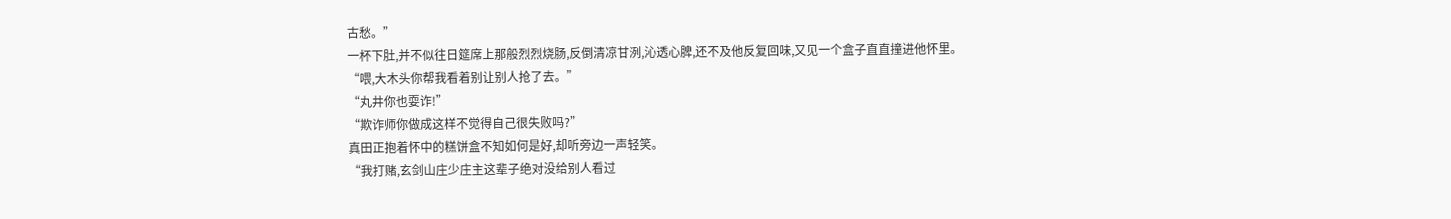古愁。”
一杯下肚,并不似往日筵席上那般烈烈烧肠,反倒清凉甘洌,沁透心脾,还不及他反复回味,又见一个盒子直直撞进他怀里。
“喂,大木头你帮我看着别让别人抢了去。”
“丸井你也耍诈!”
“欺诈师你做成这样不觉得自己很失败吗?”
真田正抱着怀中的糕饼盒不知如何是好,却听旁边一声轻笑。
“我打赌,玄剑山庄少庄主这辈子绝对没给别人看过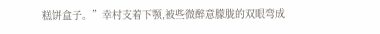糕饼盒子。”幸村支着下颚,被些微醉意朦胧的双眼弯成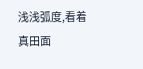浅浅弧度,看着真田面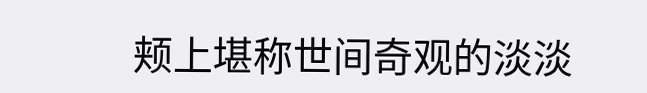颊上堪称世间奇观的淡淡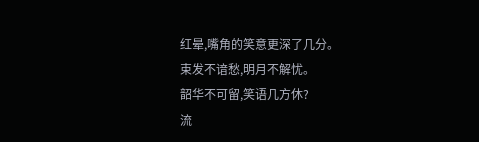红晕,嘴角的笑意更深了几分。
束发不谙愁,明月不解忧。
韶华不可留,笑语几方休?
流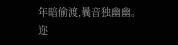年暗偷渡,曩音独幽幽。
迩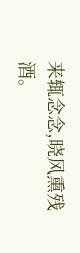来辄念念,晓风熏残酒。